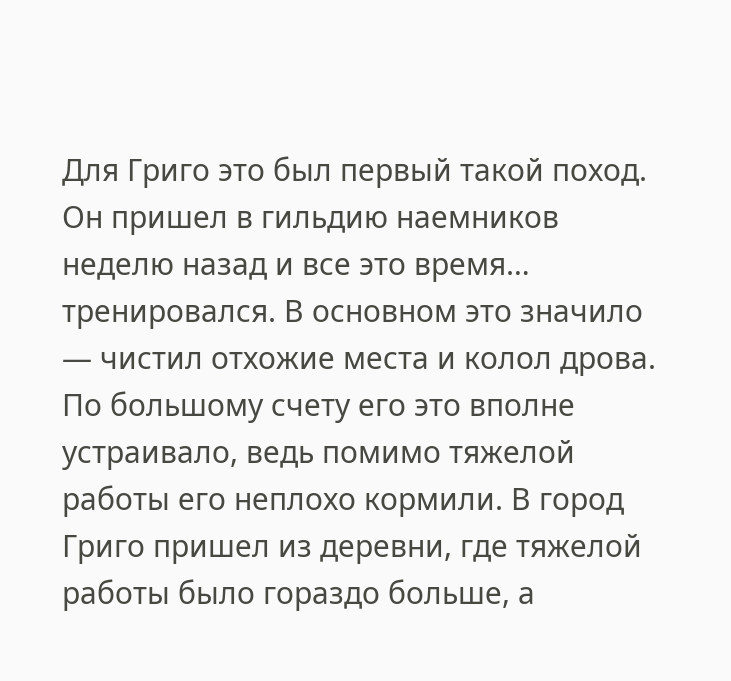Для Григо это был первый такой поход. Он пришел в гильдию наемников неделю назад и все это время… тренировался. В основном это значило — чистил отхожие места и колол дрова. По большому счету его это вполне устраивало, ведь помимо тяжелой работы его неплохо кормили. В город Григо пришел из деревни, где тяжелой работы было гораздо больше, а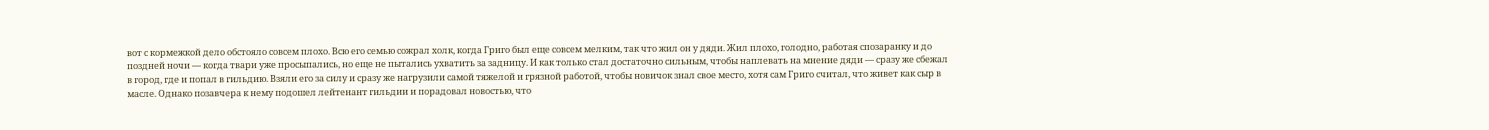вот с кормежкой дело обстояло совсем плохо. Всю его семью сожрал холк, когда Григо был еще совсем мелким, так что жил он у дяди. Жил плохо, голодно, работая спозаранку и до поздней ночи — когда твари уже просыпались, но еще не пытались ухватить за задницу. И как только стал достаточно сильным, чтобы наплевать на мнение дяди — сразу же сбежал в город, где и попал в гильдию. Взяли его за силу и сразу же нагрузили самой тяжелой и грязной работой, чтобы новичок знал свое место, хотя сам Григо считал, что живет как сыр в масле. Однако позавчера к нему подошел лейтенант гильдии и порадовал новостью, что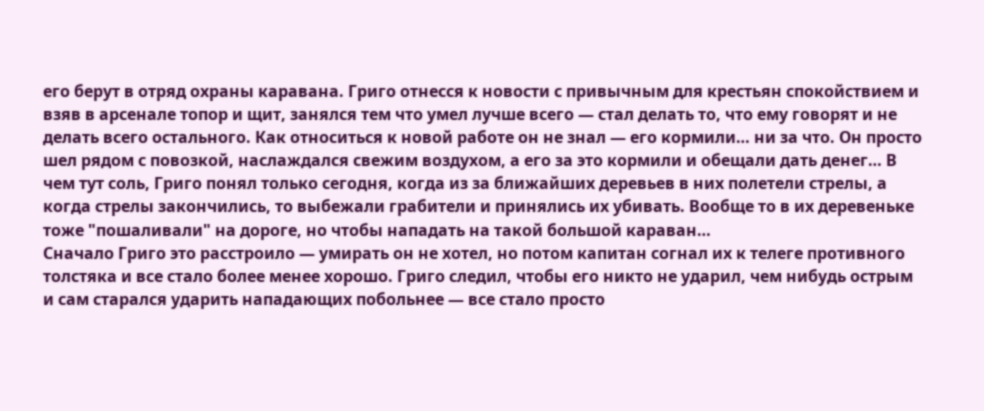его берут в отряд охраны каравана. Григо отнесся к новости с привычным для крестьян спокойствием и взяв в арсенале топор и щит, занялся тем что умел лучше всего — стал делать то, что ему говорят и не делать всего остального. Как относиться к новой работе он не знал — его кормили… ни за что. Он просто шел рядом с повозкой, наслаждался свежим воздухом, а его за это кормили и обещали дать денег… В чем тут соль, Григо понял только сегодня, когда из за ближайших деревьев в них полетели стрелы, а когда стрелы закончились, то выбежали грабители и принялись их убивать. Вообще то в их деревеньке тоже "пошаливали" на дороге, но чтобы нападать на такой большой караван…
Сначало Григо это расстроило — умирать он не хотел, но потом капитан согнал их к телеге противного толстяка и все стало более менее хорошо. Григо следил, чтобы его никто не ударил, чем нибудь острым и сам старался ударить нападающих побольнее — все стало просто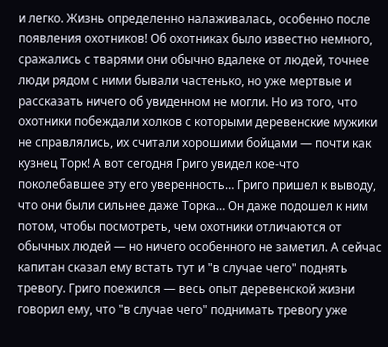и легко. Жизнь определенно налаживалась, особенно после появления охотников! Об охотниках было известно немного, сражались с тварями они обычно вдалеке от людей, точнее люди рядом с ними бывали частенько, но уже мертвые и рассказать ничего об увиденном не могли. Но из того, что охотники побеждали холков с которыми деревенские мужики не справлялись, их считали хорошими бойцами — почти как кузнец Торк! А вот сегодня Григо увидел кое-что поколебавшее эту его уверенность… Григо пришел к выводу, что они были сильнее даже Торка… Он даже подошел к ним потом, чтобы посмотреть, чем охотники отличаются от обычных людей — но ничего особенного не заметил. А сейчас капитан сказал ему встать тут и "в случае чего" поднять тревогу. Григо поежился — весь опыт деревенской жизни говорил ему, что "в случае чего" поднимать тревогу уже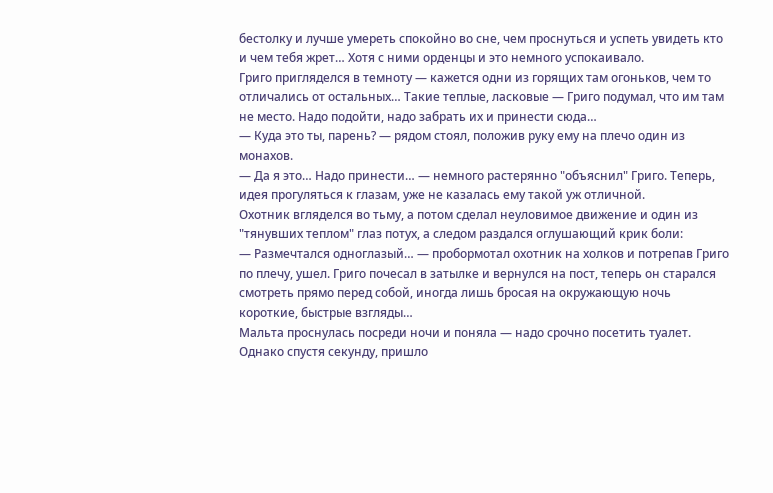бестолку и лучше умереть спокойно во сне, чем проснуться и успеть увидеть кто и чем тебя жрет… Хотя с ними орденцы и это немного успокаивало.
Григо пригляделся в темноту — кажется одни из горящих там огоньков, чем то отличались от остальных… Такие теплые, ласковые — Григо подумал, что им там не место. Надо подойти, надо забрать их и принести сюда…
— Куда это ты, парень? — рядом стоял, положив руку ему на плечо один из монахов.
— Да я это… Надо принести… — немного растерянно "объяснил" Григо. Теперь, идея прогуляться к глазам, уже не казалась ему такой уж отличной.
Охотник вгляделся во тьму, а потом сделал неуловимое движение и один из "тянувших теплом" глаз потух, а следом раздался оглушающий крик боли:
— Размечтался одноглазый… — пробормотал охотник на холков и потрепав Григо по плечу, ушел. Григо почесал в затылке и вернулся на пост, теперь он старался смотреть прямо перед собой, иногда лишь бросая на окружающую ночь короткие, быстрые взгляды…
Мальта проснулась посреди ночи и поняла — надо срочно посетить туалет. Однако спустя секунду, пришло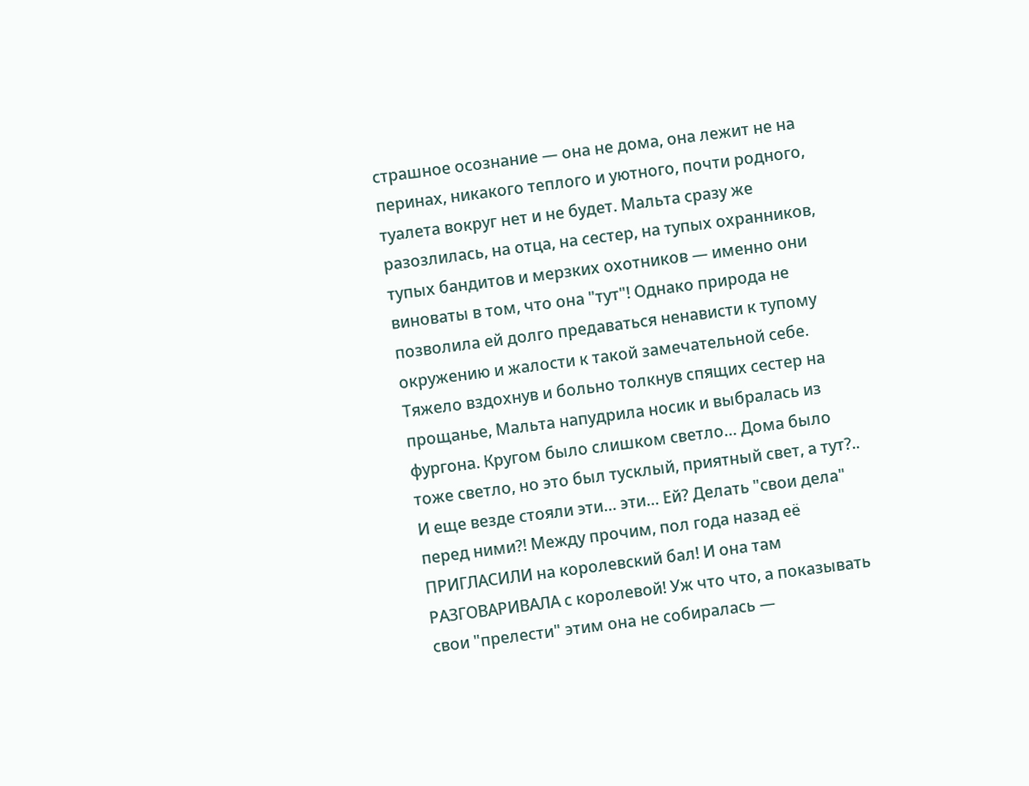страшное осознание — она не дома, она лежит не на перинах, никакого теплого и уютного, почти родного, туалета вокруг нет и не будет. Мальта сразу же разозлилась, на отца, на сестер, на тупых охранников, тупых бандитов и мерзких охотников — именно они виноваты в том, что она "тут"! Однако природа не позволила ей долго предаваться ненависти к тупому окружению и жалости к такой замечательной себе. Тяжело вздохнув и больно толкнув спящих сестер на прощанье, Мальта напудрила носик и выбралась из фургона. Кругом было слишком светло… Дома было тоже светло, но это был тусклый, приятный свет, а тут?.. И еще везде стояли эти… эти… Ей? Делать "свои дела" перед ними?! Между прочим, пол года назад её ПРИГЛАСИЛИ на королевский бал! И она там РАЗГОВАРИВАЛА с королевой! Уж что что, а показывать свои "прелести" этим она не собиралась —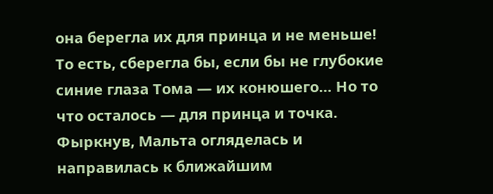она берегла их для принца и не меньше! То есть, сберегла бы, если бы не глубокие синие глаза Тома — их конюшего… Но то что осталось — для принца и точка. Фыркнув, Мальта огляделась и направилась к ближайшим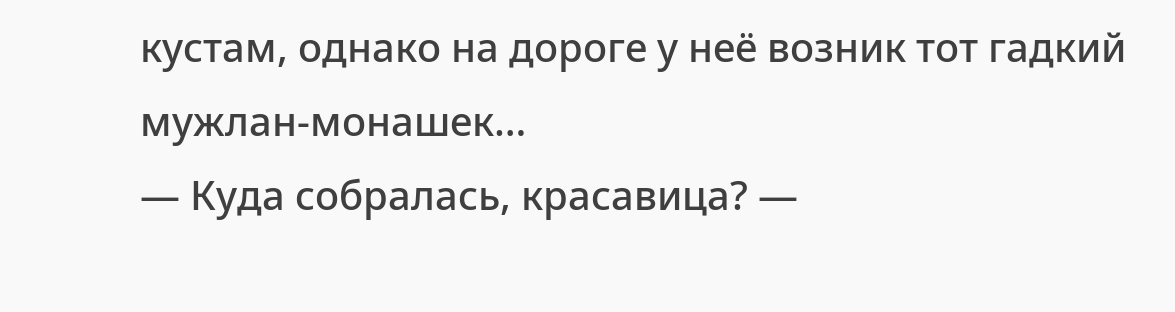кустам, однако на дороге у неё возник тот гадкий мужлан-монашек…
— Куда собралась, красавица? —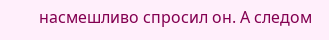насмешливо спросил он. А следом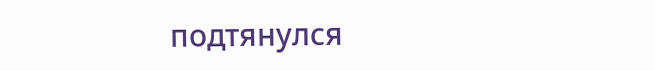подтянулся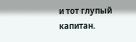и тот глупый капитан.